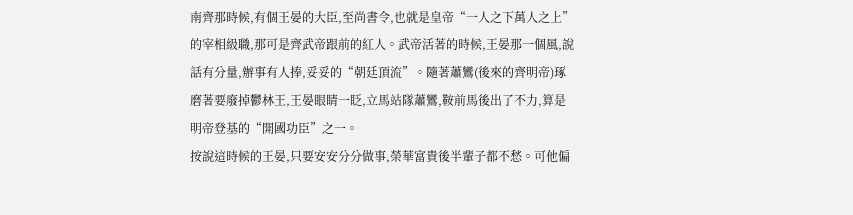南齊那時候,有個王晏的大臣,至尚書令,也就是皇帝“一人之下萬人之上”的宰相級職,那可是齊武帝跟前的紅人。武帝活著的時候,王晏那一個風,說話有分量,辦事有人捧,妥妥的“朝廷頂流”。隨著蕭鸞(後來的齊明帝)琢磨著要廢掉鬱林王,王晏眼睛一眨,立馬站隊蕭鸞,鞍前馬後出了不力,算是明帝登基的“開國功臣”之一。
按說這時候的王晏,只要安安分分做事,榮華富貴後半輩子都不愁。可他偏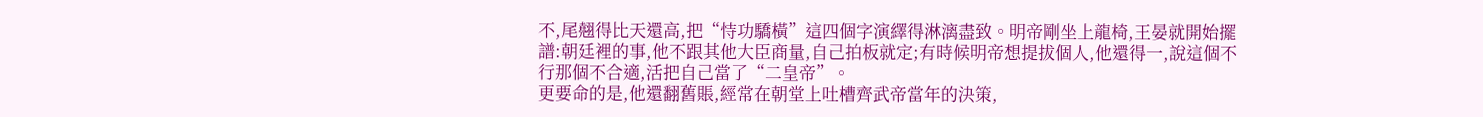不,尾翹得比天還高,把“恃功驕橫”這四個字演繹得淋漓盡致。明帝剛坐上龍椅,王晏就開始擺譜:朝廷裡的事,他不跟其他大臣商量,自己拍板就定;有時候明帝想提拔個人,他還得一,說這個不行那個不合適,活把自己當了“二皇帝”。
更要命的是,他還翻舊賬,經常在朝堂上吐槽齊武帝當年的決策,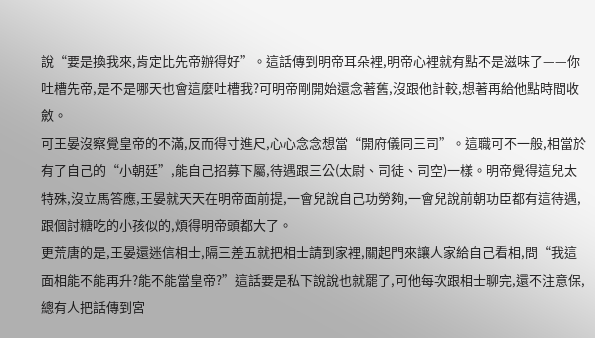說“要是換我來,肯定比先帝辦得好”。這話傳到明帝耳朵裡,明帝心裡就有點不是滋味了——你吐槽先帝,是不是哪天也會這麼吐槽我?可明帝剛開始還念著舊,沒跟他計較,想著再給他點時間收斂。
可王晏沒察覺皇帝的不滿,反而得寸進尺,心心念念想當“開府儀同三司”。這職可不一般,相當於有了自己的“小朝廷”,能自己招募下屬,待遇跟三公(太尉、司徒、司空)一樣。明帝覺得這兒太特殊,沒立馬答應,王晏就天天在明帝面前提,一會兒說自己功勞夠,一會兒說前朝功臣都有這待遇,跟個討糖吃的小孩似的,煩得明帝頭都大了。
更荒唐的是,王晏還迷信相士,隔三差五就把相士請到家裡,關起門來讓人家給自己看相,問“我這面相能不能再升?能不能當皇帝?”這話要是私下說說也就罷了,可他每次跟相士聊完,還不注意保,總有人把話傳到宮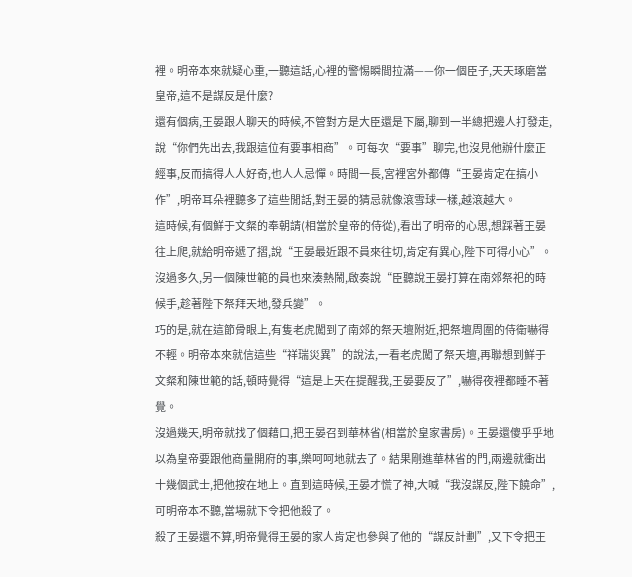裡。明帝本來就疑心重,一聽這話,心裡的警惕瞬間拉滿——你一個臣子,天天琢磨當皇帝,這不是謀反是什麼?
還有個病,王晏跟人聊天的時候,不管對方是大臣還是下屬,聊到一半總把邊人打發走,說“你們先出去,我跟這位有要事相商”。可每次“要事”聊完,也沒見他辦什麼正經事,反而搞得人人好奇,也人人忌憚。時間一長,宮裡宮外都傳“王晏肯定在搞小作”,明帝耳朵裡聽多了這些閒話,對王晏的猜忌就像滾雪球一樣,越滾越大。
這時候,有個鮮于文粲的奉朝請(相當於皇帝的侍從),看出了明帝的心思,想踩著王晏往上爬,就給明帝遞了摺,說“王晏最近跟不員來往切,肯定有異心,陛下可得小心”。沒過多久,另一個陳世範的員也來湊熱鬧,啟奏說“臣聽說王晏打算在南郊祭祀的時候手,趁著陛下祭拜天地,發兵變”。
巧的是,就在這節骨眼上,有隻老虎闖到了南郊的祭天壇附近,把祭壇周圍的侍衛嚇得不輕。明帝本來就信這些“祥瑞災異”的說法,一看老虎闖了祭天壇,再聯想到鮮于文粲和陳世範的話,頓時覺得“這是上天在提醒我,王晏要反了”,嚇得夜裡都睡不著覺。
沒過幾天,明帝就找了個藉口,把王晏召到華林省(相當於皇家書房)。王晏還傻乎乎地以為皇帝要跟他商量開府的事,樂呵呵地就去了。結果剛進華林省的門,兩邊就衝出十幾個武士,把他按在地上。直到這時候,王晏才慌了神,大喊“我沒謀反,陛下饒命”,可明帝本不聽,當場就下令把他殺了。
殺了王晏還不算,明帝覺得王晏的家人肯定也參與了他的“謀反計劃”,又下令把王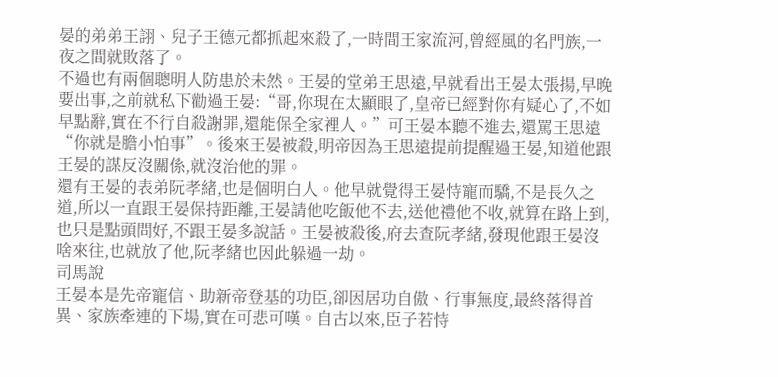晏的弟弟王詡、兒子王德元都抓起來殺了,一時間王家流河,曾經風的名門族,一夜之間就敗落了。
不過也有兩個聰明人防患於未然。王晏的堂弟王思遠,早就看出王晏太張揚,早晚要出事,之前就私下勸過王晏:“哥,你現在太顯眼了,皇帝已經對你有疑心了,不如早點辭,實在不行自殺謝罪,還能保全家裡人。”可王晏本聽不進去,還罵王思遠“你就是膽小怕事”。後來王晏被殺,明帝因為王思遠提前提醒過王晏,知道他跟王晏的謀反沒關係,就沒治他的罪。
還有王晏的表弟阮孝緒,也是個明白人。他早就覺得王晏恃寵而驕,不是長久之道,所以一直跟王晏保持距離,王晏請他吃飯他不去,送他禮他不收,就算在路上到,也只是點頭問好,不跟王晏多說話。王晏被殺後,府去查阮孝緒,發現他跟王晏沒啥來往,也就放了他,阮孝緒也因此躲過一劫。
司馬說
王晏本是先帝寵信、助新帝登基的功臣,卻因居功自傲、行事無度,最終落得首異、家族牽連的下場,實在可悲可嘆。自古以來,臣子若恃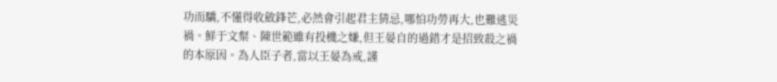功而驕,不懂得收斂鋒芒,必然會引起君主猜忌,哪怕功勞再大,也難逃災禍。鮮于文粲、陳世範雖有投機之嫌,但王晏自的過錯才是招致殺之禍的本原因。為人臣子者,當以王晏為戒,謹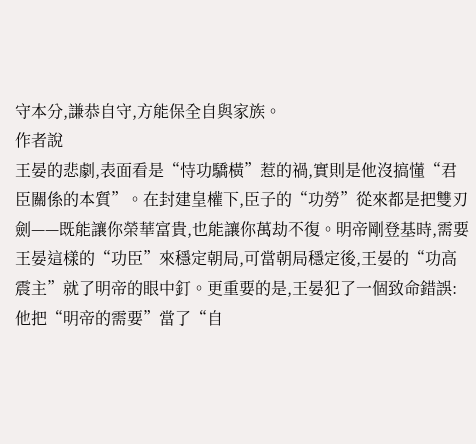守本分,謙恭自守,方能保全自與家族。
作者說
王晏的悲劇,表面看是“恃功驕橫”惹的禍,實則是他沒搞懂“君臣關係的本質”。在封建皇權下,臣子的“功勞”從來都是把雙刃劍——既能讓你榮華富貴,也能讓你萬劫不復。明帝剛登基時,需要王晏這樣的“功臣”來穩定朝局,可當朝局穩定後,王晏的“功高震主”就了明帝的眼中釘。更重要的是,王晏犯了一個致命錯誤:他把“明帝的需要”當了“自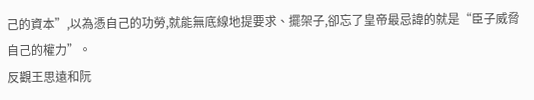己的資本”,以為憑自己的功勞,就能無底線地提要求、擺架子,卻忘了皇帝最忌諱的就是“臣子威脅自己的權力”。
反觀王思遠和阮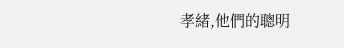孝緒,他們的聰明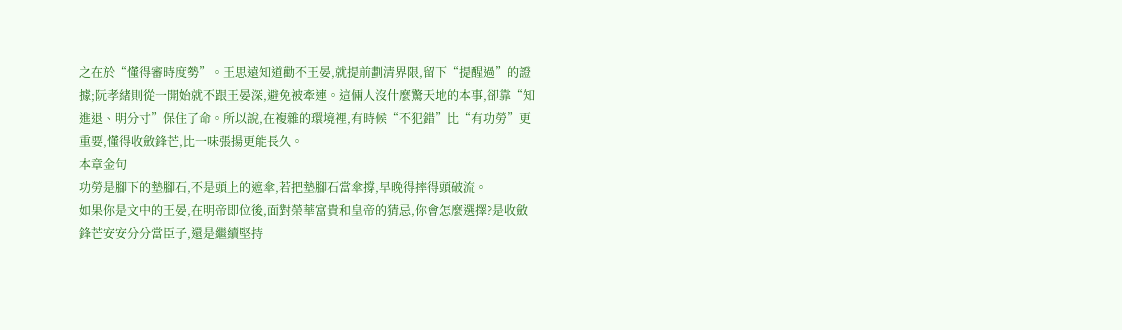之在於“懂得審時度勢”。王思遠知道勸不王晏,就提前劃清界限,留下“提醒過”的證據;阮孝緒則從一開始就不跟王晏深,避免被牽連。這倆人沒什麼驚天地的本事,卻靠“知進退、明分寸”保住了命。所以說,在複雜的環境裡,有時候“不犯錯”比“有功勞”更重要,懂得收斂鋒芒,比一味張揚更能長久。
本章金句
功勞是腳下的墊腳石,不是頭上的遮傘,若把墊腳石當傘撐,早晚得摔得頭破流。
如果你是文中的王晏,在明帝即位後,面對榮華富貴和皇帝的猜忌,你會怎麼選擇?是收斂鋒芒安安分分當臣子,還是繼續堅持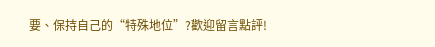要、保持自己的“特殊地位”?歡迎留言點評!